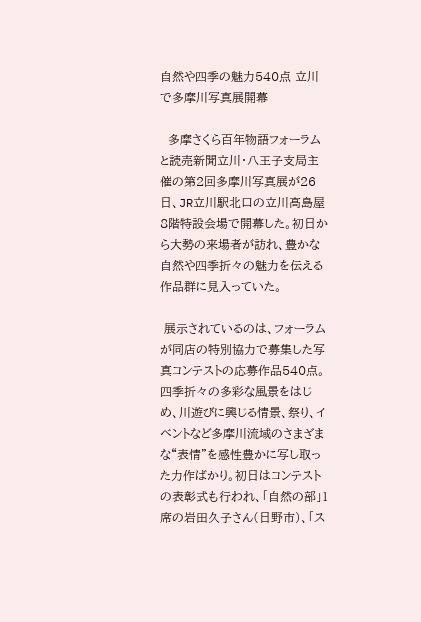自然や四季の魅力540点 立川で多摩川写真展開幕

  多摩さくら百年物語フォーラムと読売新聞立川・八王子支局主催の第2回多摩川写真展が26日、JR立川駅北口の立川高島屋8階特設会場で開幕した。初日から大勢の来場者が訪れ、豊かな自然や四季折々の魅力を伝える作品群に見入っていた。

 展示されているのは、フォーラムが同店の特別協力で募集した写真コンテストの応募作品540点。四季折々の多彩な風景をはじめ、川遊びに興じる情景、祭り、イベントなど多摩川流域のさまざまな“表情”を感性豊かに写し取った力作ばかり。初日はコンテストの表彰式も行われ、「自然の部」1席の岩田久子さん(日野市)、「ス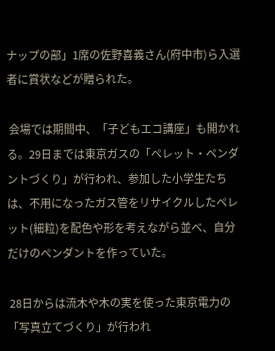ナップの部」1席の佐野喜義さん(府中市)ら入選者に賞状などが贈られた。

 会場では期間中、「子どもエコ講座」も開かれる。29日までは東京ガスの「ペレット・ペンダントづくり」が行われ、参加した小学生たちは、不用になったガス管をリサイクルしたペレット(細粒)を配色や形を考えながら並べ、自分だけのペンダントを作っていた。

 28日からは流木や木の実を使った東京電力の「写真立てづくり」が行われ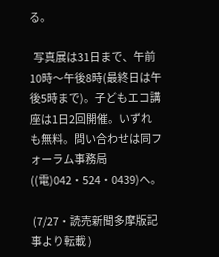る。

  写真展は31日まで、午前10時〜午後8時(最終日は午後5時まで)。子どもエコ講座は1日2回開催。いずれも無料。問い合わせは同フォーラム事務局((電)042・524・0439)へ。

 (7/27・読売新聞多摩版記事より転載 )